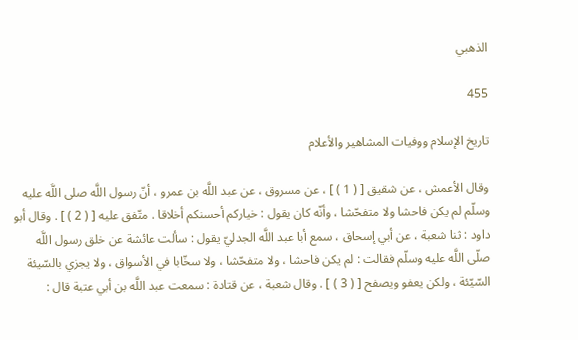الذهبي

455

تاريخ الإسلام ووفيات المشاهير والأعلام

وقال الأعمش ، عن شقيق [ ( 1 ) ] ، عن مسروق ، عن عبد اللَّه بن عمرو ، أنّ رسول اللَّه صلى اللَّه عليه وسلّم لم يكن فاحشا ولا متفحّشا ، وأنّه كان يقول : خياركم أحسنكم أخلاقا . متّفق عليه [ ( 2 ) ] . وقال أبو داود : ثنا شعبة ، عن أبي إسحاق ، سمع أبا عبد اللَّه الجدليّ يقول : سألت عائشة عن خلق رسول اللَّه صلّى اللَّه عليه وسلّم فقالت : لم يكن فاحشا ، ولا متفحّشا ، ولا سخّابا في الأسواق ، ولا يجزي بالسّيئة السّيّئة ، ولكن يعفو ويصفح [ ( 3 ) ] . وقال شعبة ، عن قتادة : سمعت عبد اللَّه بن أبي عتبة قال :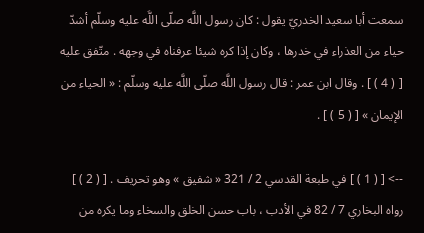سمعت أبا سعيد الخدريّ يقول : كان رسول اللَّه صلّى اللَّه عليه وسلّم أشدّ حياء من العذراء في خدرها ، وكان إذا كره شيئا عرفناه في وجهه . متّفق عليه [ ( 4 ) ] . وقال ابن عمر : قال رسول اللَّه صلّى اللَّه عليه وسلّم : « الحياء من الإيمان » [ ( 5 ) ] .

--> [ ( 1 ) ] في طبعة القدسي 2 / 321 « شفيق » وهو تحريف . [ ( 2 ) ] رواه البخاري 7 / 82 في الأدب ، باب حسن الخلق والسخاء وما يكره من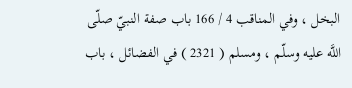البخل ، وفي المناقب 4 / 166 باب صفة النبيّ صلّى اللَّه عليه وسلّم ، ومسلم ( 2321 ) في الفضائل ، باب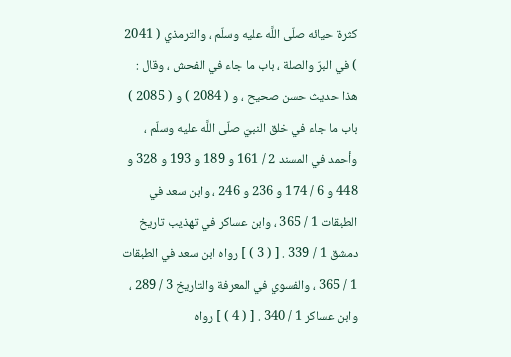كثرة حيائه صلّى اللَّه عليه وسلّم ، والترمذي ( 2041 ) في البرّ والصلة ، باب ما جاء في الفحش ، وقال : هذا حديث حسن صحيح ، و ( 2084 ) و ( 2085 ) باب ما جاء في خلق النبيّ صلّى اللَّه عليه وسلّم ، وأحمد في المسند 2 / 161 و 189 و 193 و 328 و 448 و 6 / 174 و 236 و 246 ، وابن سعد في الطبقات 1 / 365 ، وابن عساكر في تهذيب تاريخ دمشق 1 / 339 . [ ( 3 ) ] رواه ابن سعد في الطبقات 1 / 365 ، والفسوي في المعرفة والتاريخ 3 / 289 ، وابن عساكر 1 / 340 . [ ( 4 ) ] رواه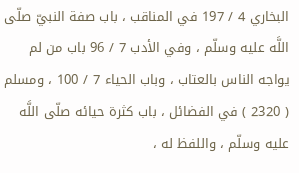البخاري 4 / 197 في المناقب ، باب صفة النبيّ صلّى اللَّه عليه وسلّم ، وفي الأدب 7 / 96 باب من لم يواجه الناس بالعتاب ، وباب الحياء 7 / 100 ، ومسلم ( 2320 ) في الفضائل ، باب كثرة حيائه صلّى اللَّه عليه وسلّم ، واللفظ له ،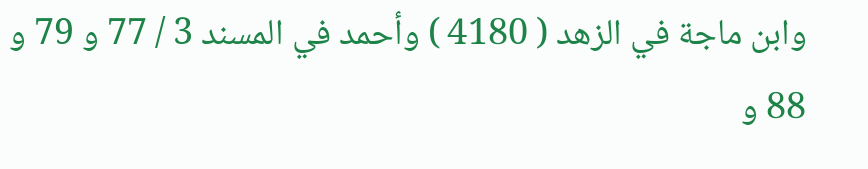وابن ماجة في الزهد ( 4180 ) وأحمد في المسند 3 / 77 و 79 و 88 و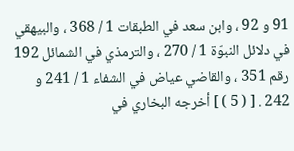91 و 92 ، وابن سعد في الطبقات 1 / 368 ، والبيهقي في دلائل النبوّة 1 / 270 ، والترمذي في الشمائل 192 رقم 351 ، والقاضي عياض في الشفاء 1 / 241 و 242 . [ ( 5 ) ] أخرجه البخاري في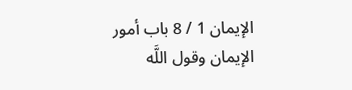الإيمان 1 / 8 باب أمور الإيمان وقول اللَّه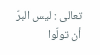تعالى : ليس البرّ أن تولّوا